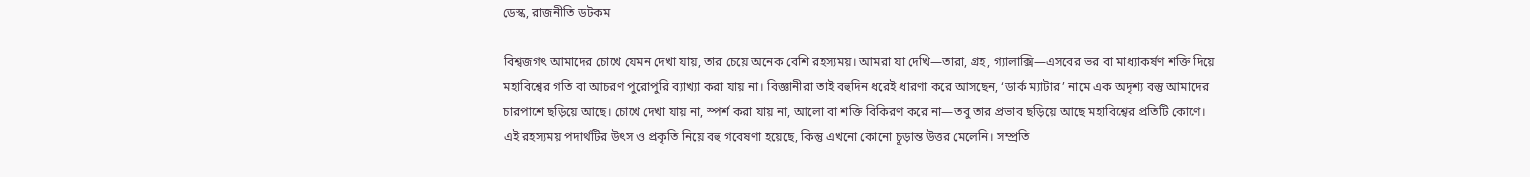ডেস্ক, রাজনীতি ডটকম

বিশ্বজগৎ আমাদের চোখে যেমন দেখা যায়, তার চেয়ে অনেক বেশি রহস্যময়। আমরা যা দেখি—তারা, গ্রহ, গ্যালাক্সি—এসবের ভর বা মাধ্যাকর্ষণ শক্তি দিয়ে মহাবিশ্বের গতি বা আচরণ পুরোপুরি ব্যাখ্যা করা যায় না। বিজ্ঞানীরা তাই বহুদিন ধরেই ধারণা করে আসছেন, ‘ডার্ক ম্যাটার’ নামে এক অদৃশ্য বস্তু আমাদের চারপাশে ছড়িয়ে আছে। চোখে দেখা যায় না, স্পর্শ করা যায় না, আলো বা শক্তি বিকিরণ করে না—তবু তার প্রভাব ছড়িয়ে আছে মহাবিশ্বের প্রতিটি কোণে।
এই রহস্যময় পদার্থটির উৎস ও প্রকৃতি নিয়ে বহু গবেষণা হয়েছে, কিন্তু এখনো কোনো চূড়ান্ত উত্তর মেলেনি। সম্প্রতি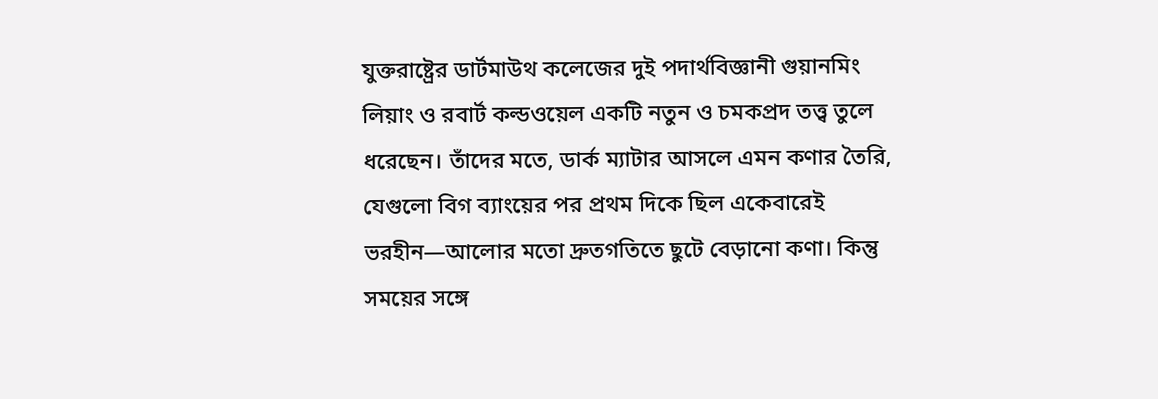যুক্তরাষ্ট্রের ডার্টমাউথ কলেজের দুই পদার্থবিজ্ঞানী গুয়ানমিং লিয়াং ও রবার্ট কল্ডওয়েল একটি নতুন ও চমকপ্রদ তত্ত্ব তুলে ধরেছেন। তাঁদের মতে, ডার্ক ম্যাটার আসলে এমন কণার তৈরি, যেগুলো বিগ ব্যাংয়ের পর প্রথম দিকে ছিল একেবারেই ভরহীন—আলোর মতো দ্রুতগতিতে ছুটে বেড়ানো কণা। কিন্তু সময়ের সঙ্গে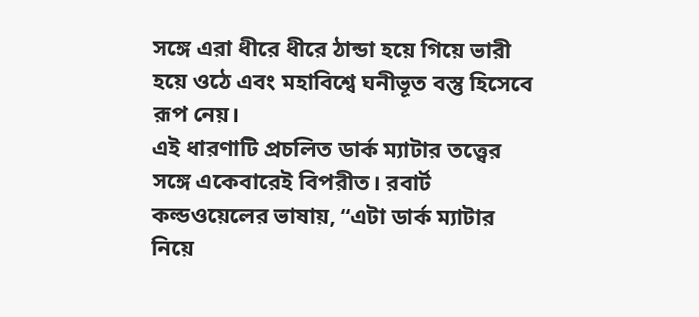সঙ্গে এরা ধীরে ধীরে ঠান্ডা হয়ে গিয়ে ভারী হয়ে ওঠে এবং মহাবিশ্বে ঘনীভূত বস্তু হিসেবে রূপ নেয়।
এই ধারণাটি প্রচলিত ডার্ক ম্যাটার তত্ত্বের সঙ্গে একেবারেই বিপরীত। রবার্ট কল্ডওয়েলের ভাষায়, “এটা ডার্ক ম্যাটার নিয়ে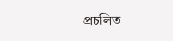প্রচলিত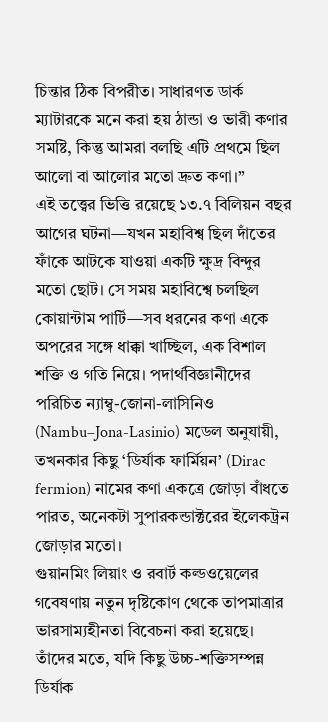চিন্তার ঠিক বিপরীত। সাধারণত ডার্ক ম্যাটারকে মনে করা হয় ঠান্ডা ও ভারী কণার সমষ্টি, কিন্তু আমরা বলছি এটি প্রথমে ছিল আলো বা আলোর মতো দ্রুত কণা।”
এই তত্ত্বের ভিত্তি রয়েছে ১৩.৭ বিলিয়ন বছর আগের ঘটনা—যখন মহাবিশ্ব ছিল দাঁতের ফাঁকে আটকে যাওয়া একটি ক্ষুদ্র বিন্দুর মতো ছোট। সে সময় মহাবিশ্বে চলছিল কোয়ান্টাম পার্টি—সব ধরনের কণা একে অপরের সঙ্গে ধাক্কা খাচ্ছিল, এক বিশাল শক্তি ও গতি নিয়ে। পদার্থবিজ্ঞানীদের পরিচিত ন্যাম্বু-জোনা-লাসিনিও (Nambu–Jona-Lasinio) মডেল অনুযায়ী, তখনকার কিছু ‘ডির্যাক ফার্মিয়ন’ (Dirac fermion) নামের কণা একত্রে জোড়া বাঁধতে পারত, অনেকটা সুপারকন্ডাক্টরের ইলেকট্রন জোড়ার মতো।
গুয়ানমিং লিয়াং ও রবার্ট কল্ডওয়েলের গবেষণায় নতুন দৃষ্টিকোণ থেকে তাপমাত্রার ভারসাম্যহীনতা বিবেচনা করা হয়েছে। তাঁদের মতে, যদি কিছু উচ্চ-শক্তিসম্পন্ন ডির্যাক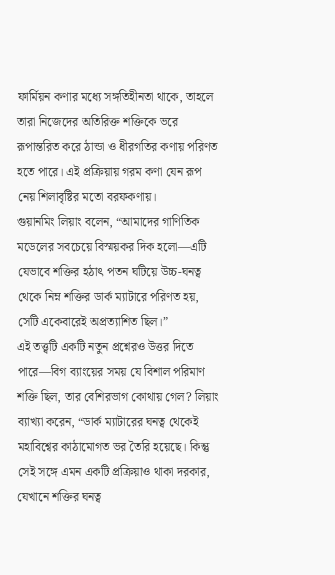ফার্মিয়ন কণার মধ্যে সঙ্গতিহীনতা থাকে, তাহলে তারা নিজেদের অতিরিক্ত শক্তিকে ভরে রূপান্তরিত করে ঠান্ডা ও ধীরগতির কণায় পরিণত হতে পারে। এই প্রক্রিয়ায় গরম কণা যেন রূপ নেয় শিলাবৃষ্টির মতো বরফকণায়।
গুয়ানমিং লিয়াং বলেন, “আমাদের গাণিতিক মডেলের সবচেয়ে বিস্ময়কর দিক হলো—এটি যেভাবে শক্তির হঠাৎ পতন ঘটিয়ে উচ্চ-ঘনত্ব থেকে নিম্ন শক্তির ডার্ক ম্যাটারে পরিণত হয়, সেটি একেবারেই অপ্রত্যাশিত ছিল।”
এই তত্ত্বটি একটি নতুন প্রশ্নেরও উত্তর দিতে পারে—বিগ ব্যাংয়ের সময় যে বিশাল পরিমাণ শক্তি ছিল, তার বেশিরভাগ কোথায় গেল? লিয়াং ব্যাখ্যা করেন, “ডার্ক ম্যাটারের ঘনত্ব থেকেই মহাবিশ্বের কাঠামোগত ভর তৈরি হয়েছে। কিন্তু সেই সঙ্গে এমন একটি প্রক্রিয়াও থাকা দরকার, যেখানে শক্তির ঘনত্ব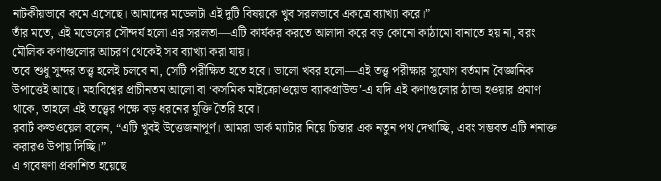নাটকীয়ভাবে কমে এসেছে। আমাদের মডেলটা এই দুটি বিষয়কে খুব সরলভাবে একত্রে ব্যাখ্যা করে।”
তাঁর মতে, এই মডেলের সৌন্দর্য হলো এর সরলতা—এটি কার্যকর করতে আলাদা করে বড় কোনো কাঠামো বানাতে হয় না, বরং মৌলিক কণাগুলোর আচরণ থেকেই সব ব্যাখ্যা করা যায়।
তবে শুধু সুন্দর তত্ত্ব হলেই চলবে না, সেটি পরীক্ষিত হতে হবে। ভালো খবর হলো—এই তত্ত্ব পরীক্ষার সুযোগ বর্তমান বৈজ্ঞানিক উপাত্তেই আছে। মহাবিশ্বের প্রাচীনতম আলো বা ‘কসমিক মাইক্রোওয়েভ ব্যাকগ্রাউন্ড’-এ যদি এই কণাগুলোর ঠান্ডা হওয়ার প্রমাণ থাকে, তাহলে এই তত্ত্বের পক্ষে বড় ধরনের যুক্তি তৈরি হবে।
রবার্ট কল্ডওয়েল বলেন, “এটি খুবই উত্তেজনাপূর্ণ। আমরা ডার্ক ম্যাটার নিয়ে চিন্তার এক নতুন পথ দেখাচ্ছি, এবং সম্ভবত এটি শনাক্ত করারও উপায় দিচ্ছি।”
এ গবেষণা প্রকাশিত হয়েছে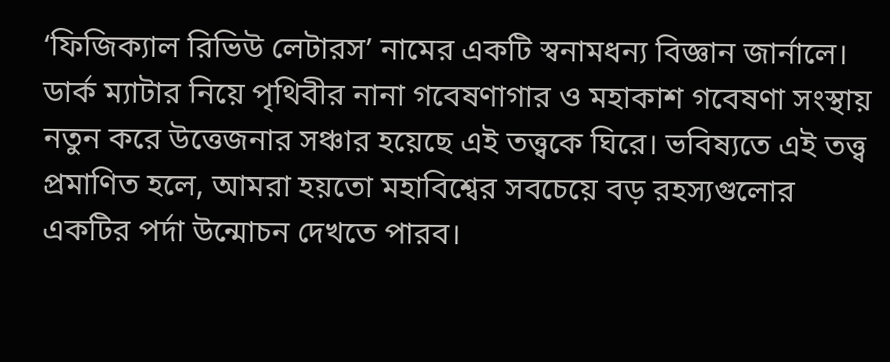‘ফিজিক্যাল রিভিউ লেটারস’ নামের একটি স্বনামধন্য বিজ্ঞান জার্নালে। ডার্ক ম্যাটার নিয়ে পৃথিবীর নানা গবেষণাগার ও মহাকাশ গবেষণা সংস্থায় নতুন করে উত্তেজনার সঞ্চার হয়েছে এই তত্ত্বকে ঘিরে। ভবিষ্যতে এই তত্ত্ব প্রমাণিত হলে, আমরা হয়তো মহাবিশ্বের সবচেয়ে বড় রহস্যগুলোর একটির পর্দা উন্মোচন দেখতে পারব।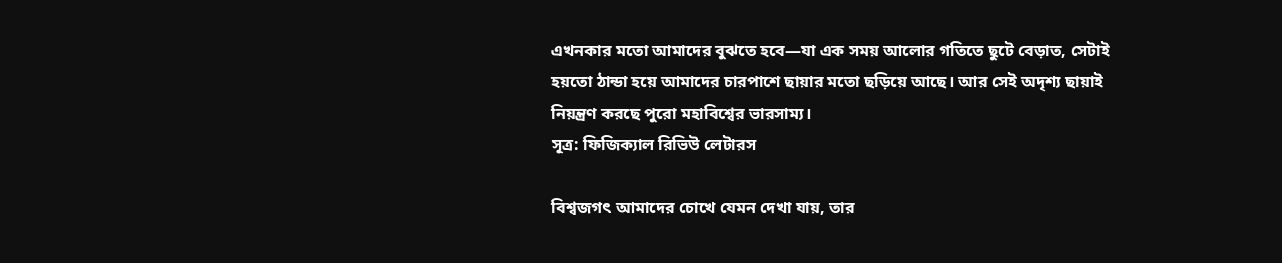এখনকার মতো আমাদের বুঝতে হবে—যা এক সময় আলোর গতিতে ছুটে বেড়াত, সেটাই হয়তো ঠান্ডা হয়ে আমাদের চারপাশে ছায়ার মতো ছড়িয়ে আছে। আর সেই অদৃশ্য ছায়াই নিয়ন্ত্রণ করছে পুরো মহাবিশ্বের ভারসাম্য।
সূত্র: ফিজিক্যাল রিভিউ লেটারস

বিশ্বজগৎ আমাদের চোখে যেমন দেখা যায়, তার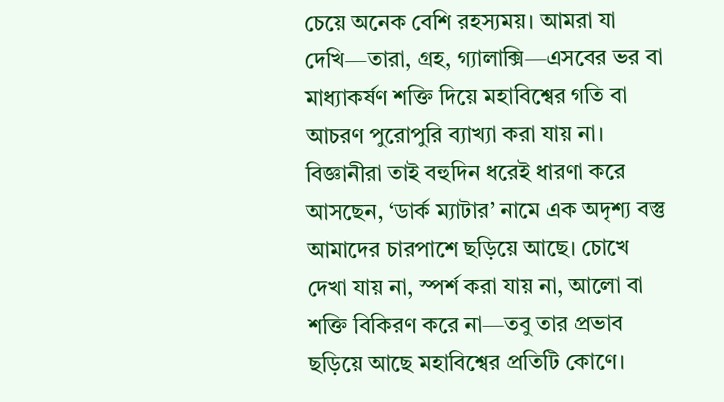চেয়ে অনেক বেশি রহস্যময়। আমরা যা দেখি—তারা, গ্রহ, গ্যালাক্সি—এসবের ভর বা মাধ্যাকর্ষণ শক্তি দিয়ে মহাবিশ্বের গতি বা আচরণ পুরোপুরি ব্যাখ্যা করা যায় না। বিজ্ঞানীরা তাই বহুদিন ধরেই ধারণা করে আসছেন, ‘ডার্ক ম্যাটার’ নামে এক অদৃশ্য বস্তু আমাদের চারপাশে ছড়িয়ে আছে। চোখে দেখা যায় না, স্পর্শ করা যায় না, আলো বা শক্তি বিকিরণ করে না—তবু তার প্রভাব ছড়িয়ে আছে মহাবিশ্বের প্রতিটি কোণে।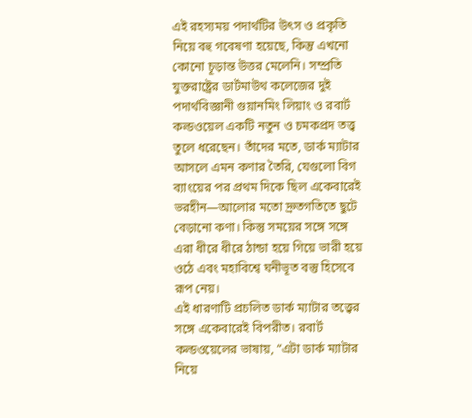এই রহস্যময় পদার্থটির উৎস ও প্রকৃতি নিয়ে বহু গবেষণা হয়েছে, কিন্তু এখনো কোনো চূড়ান্ত উত্তর মেলেনি। সম্প্রতি যুক্তরাষ্ট্রের ডার্টমাউথ কলেজের দুই পদার্থবিজ্ঞানী গুয়ানমিং লিয়াং ও রবার্ট কল্ডওয়েল একটি নতুন ও চমকপ্রদ তত্ত্ব তুলে ধরেছেন। তাঁদের মতে, ডার্ক ম্যাটার আসলে এমন কণার তৈরি, যেগুলো বিগ ব্যাংয়ের পর প্রথম দিকে ছিল একেবারেই ভরহীন—আলোর মতো দ্রুতগতিতে ছুটে বেড়ানো কণা। কিন্তু সময়ের সঙ্গে সঙ্গে এরা ধীরে ধীরে ঠান্ডা হয়ে গিয়ে ভারী হয়ে ওঠে এবং মহাবিশ্বে ঘনীভূত বস্তু হিসেবে রূপ নেয়।
এই ধারণাটি প্রচলিত ডার্ক ম্যাটার তত্ত্বের সঙ্গে একেবারেই বিপরীত। রবার্ট কল্ডওয়েলের ভাষায়, “এটা ডার্ক ম্যাটার নিয়ে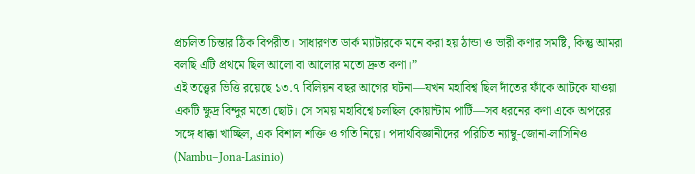প্রচলিত চিন্তার ঠিক বিপরীত। সাধারণত ডার্ক ম্যাটারকে মনে করা হয় ঠান্ডা ও ভারী কণার সমষ্টি, কিন্তু আমরা বলছি এটি প্রথমে ছিল আলো বা আলোর মতো দ্রুত কণা।”
এই তত্ত্বের ভিত্তি রয়েছে ১৩.৭ বিলিয়ন বছর আগের ঘটনা—যখন মহাবিশ্ব ছিল দাঁতের ফাঁকে আটকে যাওয়া একটি ক্ষুদ্র বিন্দুর মতো ছোট। সে সময় মহাবিশ্বে চলছিল কোয়ান্টাম পার্টি—সব ধরনের কণা একে অপরের সঙ্গে ধাক্কা খাচ্ছিল, এক বিশাল শক্তি ও গতি নিয়ে। পদার্থবিজ্ঞানীদের পরিচিত ন্যাম্বু-জোনা-লাসিনিও (Nambu–Jona-Lasinio)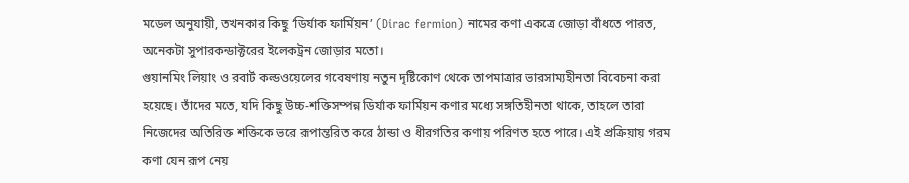মডেল অনুযায়ী, তখনকার কিছু ‘ডির্যাক ফার্মিয়ন’ (Dirac fermion) নামের কণা একত্রে জোড়া বাঁধতে পারত, অনেকটা সুপারকন্ডাক্টরের ইলেকট্রন জোড়ার মতো।
গুয়ানমিং লিয়াং ও রবার্ট কল্ডওয়েলের গবেষণায় নতুন দৃষ্টিকোণ থেকে তাপমাত্রার ভারসাম্যহীনতা বিবেচনা করা হয়েছে। তাঁদের মতে, যদি কিছু উচ্চ-শক্তিসম্পন্ন ডির্যাক ফার্মিয়ন কণার মধ্যে সঙ্গতিহীনতা থাকে, তাহলে তারা নিজেদের অতিরিক্ত শক্তিকে ভরে রূপান্তরিত করে ঠান্ডা ও ধীরগতির কণায় পরিণত হতে পারে। এই প্রক্রিয়ায় গরম কণা যেন রূপ নেয়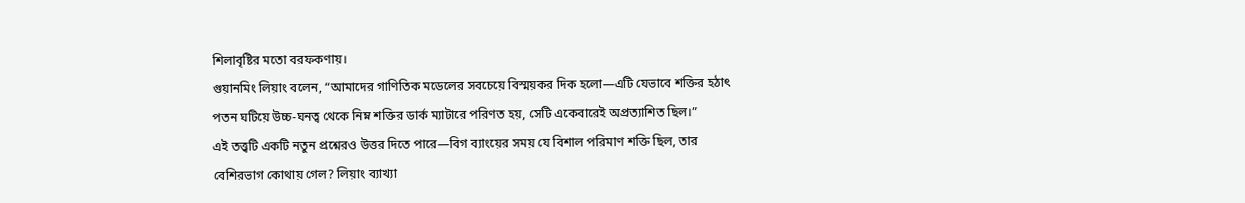শিলাবৃষ্টির মতো বরফকণায়।
গুয়ানমিং লিয়াং বলেন, “আমাদের গাণিতিক মডেলের সবচেয়ে বিস্ময়কর দিক হলো—এটি যেভাবে শক্তির হঠাৎ পতন ঘটিয়ে উচ্চ-ঘনত্ব থেকে নিম্ন শক্তির ডার্ক ম্যাটারে পরিণত হয়, সেটি একেবারেই অপ্রত্যাশিত ছিল।”
এই তত্ত্বটি একটি নতুন প্রশ্নেরও উত্তর দিতে পারে—বিগ ব্যাংয়ের সময় যে বিশাল পরিমাণ শক্তি ছিল, তার বেশিরভাগ কোথায় গেল? লিয়াং ব্যাখ্যা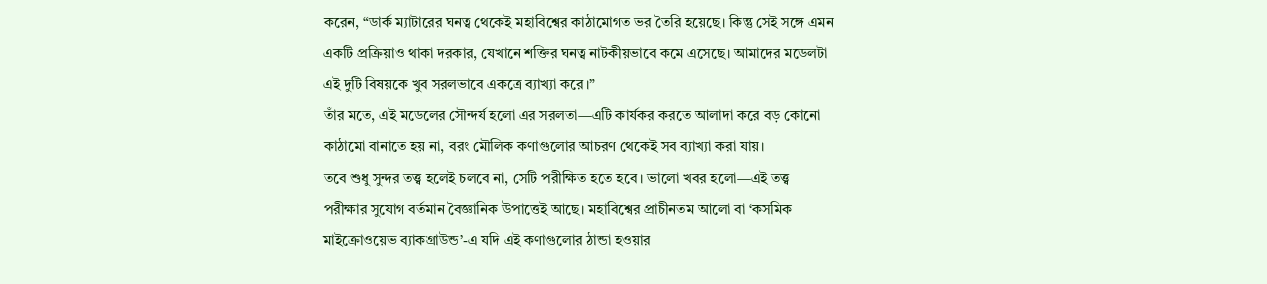করেন, “ডার্ক ম্যাটারের ঘনত্ব থেকেই মহাবিশ্বের কাঠামোগত ভর তৈরি হয়েছে। কিন্তু সেই সঙ্গে এমন একটি প্রক্রিয়াও থাকা দরকার, যেখানে শক্তির ঘনত্ব নাটকীয়ভাবে কমে এসেছে। আমাদের মডেলটা এই দুটি বিষয়কে খুব সরলভাবে একত্রে ব্যাখ্যা করে।”
তাঁর মতে, এই মডেলের সৌন্দর্য হলো এর সরলতা—এটি কার্যকর করতে আলাদা করে বড় কোনো কাঠামো বানাতে হয় না, বরং মৌলিক কণাগুলোর আচরণ থেকেই সব ব্যাখ্যা করা যায়।
তবে শুধু সুন্দর তত্ত্ব হলেই চলবে না, সেটি পরীক্ষিত হতে হবে। ভালো খবর হলো—এই তত্ত্ব পরীক্ষার সুযোগ বর্তমান বৈজ্ঞানিক উপাত্তেই আছে। মহাবিশ্বের প্রাচীনতম আলো বা ‘কসমিক মাইক্রোওয়েভ ব্যাকগ্রাউন্ড’-এ যদি এই কণাগুলোর ঠান্ডা হওয়ার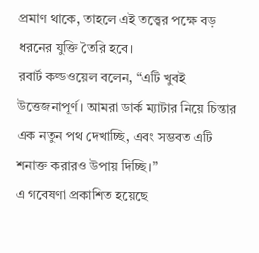প্রমাণ থাকে, তাহলে এই তত্ত্বের পক্ষে বড় ধরনের যুক্তি তৈরি হবে।
রবার্ট কল্ডওয়েল বলেন, “এটি খুবই উত্তেজনাপূর্ণ। আমরা ডার্ক ম্যাটার নিয়ে চিন্তার এক নতুন পথ দেখাচ্ছি, এবং সম্ভবত এটি শনাক্ত করারও উপায় দিচ্ছি।”
এ গবেষণা প্রকাশিত হয়েছে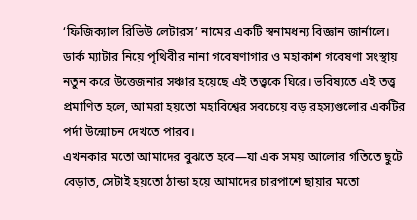‘ফিজিক্যাল রিভিউ লেটারস’ নামের একটি স্বনামধন্য বিজ্ঞান জার্নালে। ডার্ক ম্যাটার নিয়ে পৃথিবীর নানা গবেষণাগার ও মহাকাশ গবেষণা সংস্থায় নতুন করে উত্তেজনার সঞ্চার হয়েছে এই তত্ত্বকে ঘিরে। ভবিষ্যতে এই তত্ত্ব প্রমাণিত হলে, আমরা হয়তো মহাবিশ্বের সবচেয়ে বড় রহস্যগুলোর একটির পর্দা উন্মোচন দেখতে পারব।
এখনকার মতো আমাদের বুঝতে হবে—যা এক সময় আলোর গতিতে ছুটে বেড়াত, সেটাই হয়তো ঠান্ডা হয়ে আমাদের চারপাশে ছায়ার মতো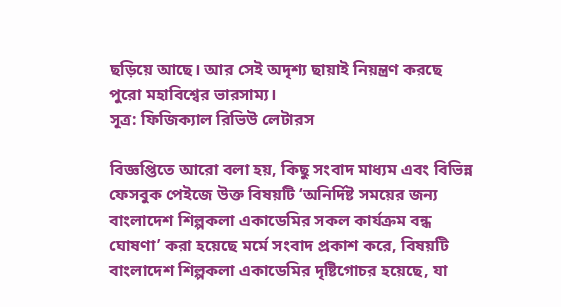ছড়িয়ে আছে। আর সেই অদৃশ্য ছায়াই নিয়ন্ত্রণ করছে পুরো মহাবিশ্বের ভারসাম্য।
সূত্র: ফিজিক্যাল রিভিউ লেটারস

বিজ্ঞপ্তিতে আরো বলা হয়, কিছু সংবাদ মাধ্যম এবং বিভিন্ন ফেসবুক পেইজে উক্ত বিষয়টি ‘অনির্দিষ্ট সময়ের জন্য বাংলাদেশ শিল্পকলা একাডেমির সকল কার্যক্রম বন্ধ ঘোষণা’ করা হয়েছে মর্মে সংবাদ প্রকাশ করে, বিষয়টি বাংলাদেশ শিল্পকলা একাডেমির দৃষ্টিগোচর হয়েছে, যা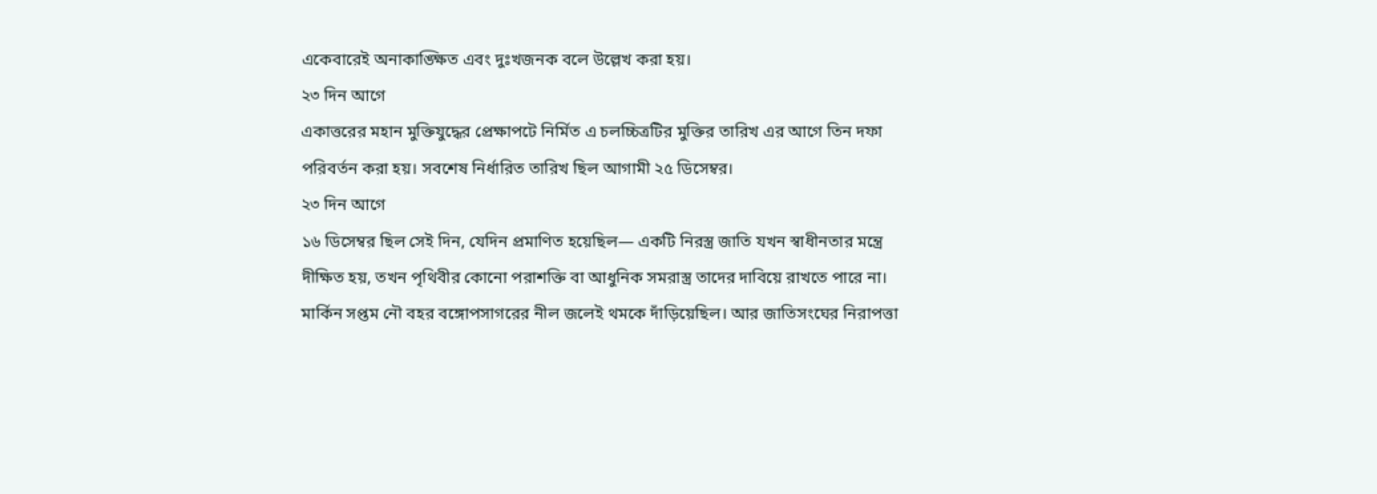একেবারেই অনাকাঙ্ক্ষিত এবং দুঃখজনক বলে উল্লেখ করা হয়।
২৩ দিন আগে
একাত্তরের মহান মুক্তিযুদ্ধের প্রেক্ষাপটে নির্মিত এ চলচ্চিত্রটির মুক্তির তারিখ এর আগে তিন দফা পরিবর্তন করা হয়। সবশেষ নির্ধারিত তারিখ ছিল আগামী ২৫ ডিসেম্বর।
২৩ দিন আগে
১৬ ডিসেম্বর ছিল সেই দিন, যেদিন প্রমাণিত হয়েছিল— একটি নিরস্ত্র জাতি যখন স্বাধীনতার মন্ত্রে দীক্ষিত হয়, তখন পৃথিবীর কোনো পরাশক্তি বা আধুনিক সমরাস্ত্র তাদের দাবিয়ে রাখতে পারে না। মার্কিন সপ্তম নৌ বহর বঙ্গোপসাগরের নীল জলেই থমকে দাঁড়িয়েছিল। আর জাতিসংঘের নিরাপত্তা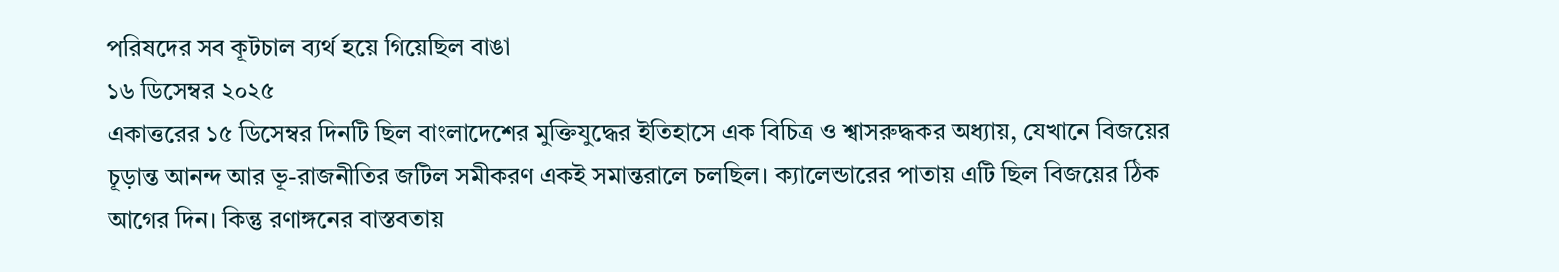পরিষদের সব কূটচাল ব্যর্থ হয়ে গিয়েছিল বাঙা
১৬ ডিসেম্বর ২০২৫
একাত্তরের ১৫ ডিসেম্বর দিনটি ছিল বাংলাদেশের মুক্তিযুদ্ধের ইতিহাসে এক বিচিত্র ও শ্বাসরুদ্ধকর অধ্যায়, যেখানে বিজয়ের চূড়ান্ত আনন্দ আর ভূ-রাজনীতির জটিল সমীকরণ একই সমান্তরালে চলছিল। ক্যালেন্ডারের পাতায় এটি ছিল বিজয়ের ঠিক আগের দিন। কিন্তু রণাঙ্গনের বাস্তবতায়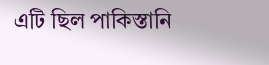এটি ছিল পাকিস্তানি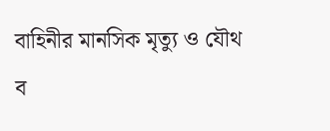বাহিনীর মানসিক মৃত্যু ও যৌথ ব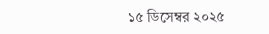১৫ ডিসেম্বর ২০২৫